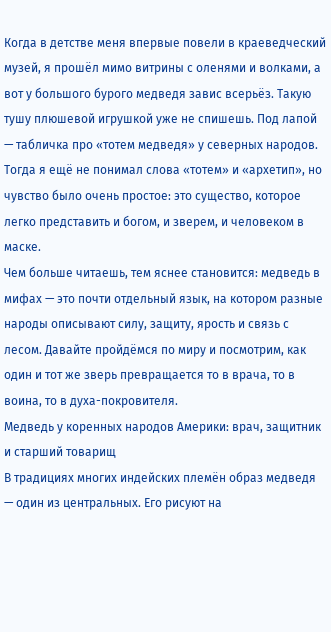Когда в детстве меня впервые повели в краеведческий музей, я прошёл мимо витрины с оленями и волками, а вот у большого бурого медведя завис всерьёз. Такую тушу плюшевой игрушкой уже не спишешь. Под лапой — табличка про «тотем медведя» у северных народов. Тогда я ещё не понимал слова «тотем» и «архетип», но чувство было очень простое: это существо, которое легко представить и богом, и зверем, и человеком в маске.
Чем больше читаешь, тем яснее становится: медведь в мифах — это почти отдельный язык, на котором разные народы описывают силу, защиту, ярость и связь с лесом. Давайте пройдёмся по миру и посмотрим, как один и тот же зверь превращается то в врача, то в воина, то в духа-покровителя.
Медведь у коренных народов Америки: врач, защитник и старший товарищ
В традициях многих индейских племён образ медведя — один из центральных. Его рисуют на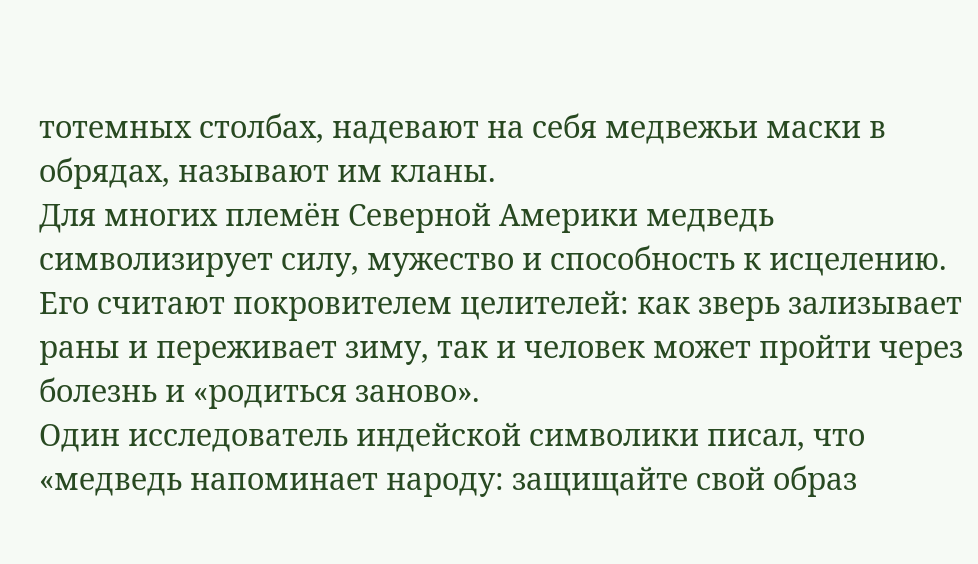тотемных столбах, надевают на себя медвежьи маски в обрядах, называют им кланы.
Для многих племён Северной Америки медведь символизирует силу, мужество и способность к исцелению. Его считают покровителем целителей: как зверь зализывает раны и переживает зиму, так и человек может пройти через болезнь и «родиться заново».
Один исследователь индейской символики писал, что «медведь напоминает народу: защищайте свой образ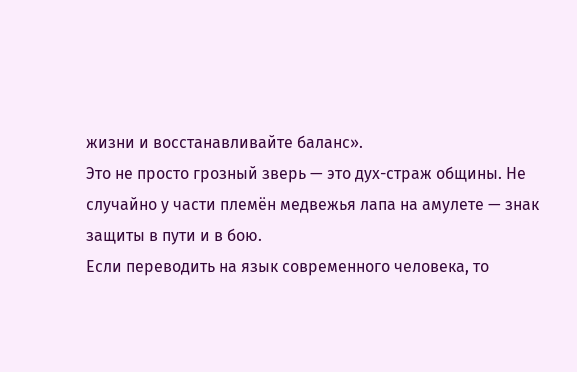жизни и восстанавливайте баланс».
Это не просто грозный зверь — это дух-страж общины. Не случайно у части племён медвежья лапа на амулете — знак защиты в пути и в бою.
Если переводить на язык современного человека, то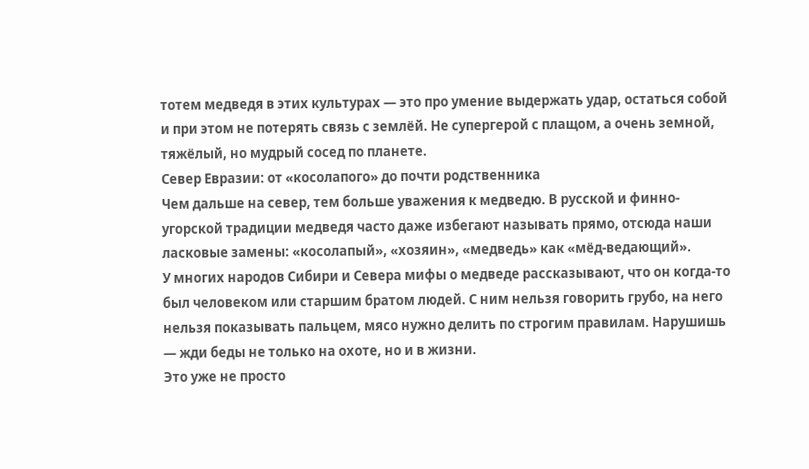тотем медведя в этих культурах — это про умение выдержать удар, остаться собой и при этом не потерять связь с землёй. Не супергерой с плащом, а очень земной, тяжёлый, но мудрый сосед по планете.
Север Евразии: от «косолапого» до почти родственника
Чем дальше на север, тем больше уважения к медведю. В русской и финно-угорской традиции медведя часто даже избегают называть прямо, отсюда наши ласковые замены: «косолапый», «хозяин», «медведь» как «мёд-ведающий».
У многих народов Сибири и Севера мифы о медведе рассказывают, что он когда-то был человеком или старшим братом людей. С ним нельзя говорить грубо, на него нельзя показывать пальцем, мясо нужно делить по строгим правилам. Нарушишь — жди беды не только на охоте, но и в жизни.
Это уже не просто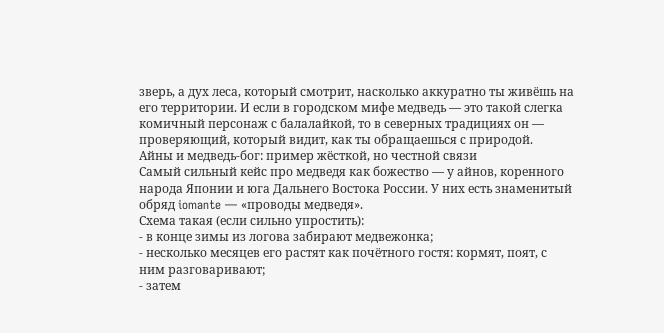зверь, а дух леса, который смотрит, насколько аккуратно ты живёшь на его территории. И если в городском мифе медведь — это такой слегка комичный персонаж с балалайкой, то в северных традициях он — проверяющий, который видит, как ты обращаешься с природой.
Айны и медведь-бог: пример жёсткой, но честной связи
Самый сильный кейс про медведя как божество — у айнов, коренного народа Японии и юга Дальнего Востока России. У них есть знаменитый обряд iomante — «проводы медведя».
Схема такая (если сильно упростить):
- в конце зимы из логова забирают медвежонка;
- несколько месяцев его растят как почётного гостя: кормят, поят, с ним разговаривают;
- затем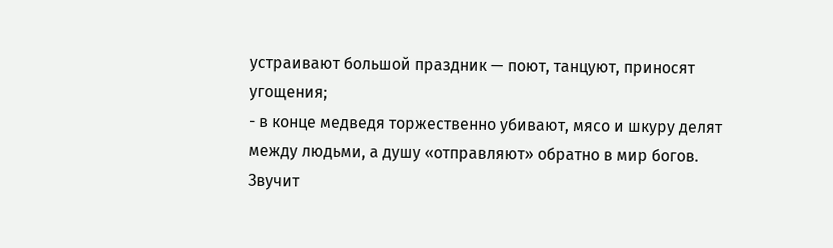устраивают большой праздник — поют, танцуют, приносят угощения;
- в конце медведя торжественно убивают, мясо и шкуру делят между людьми, а душу «отправляют» обратно в мир богов.
Звучит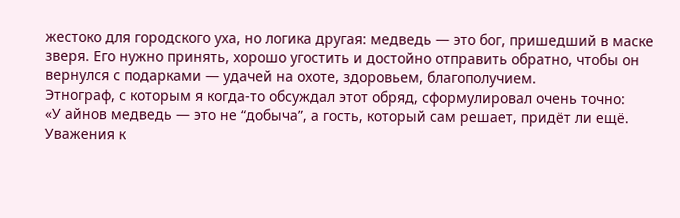жестоко для городского уха, но логика другая: медведь — это бог, пришедший в маске зверя. Его нужно принять, хорошо угостить и достойно отправить обратно, чтобы он вернулся с подарками — удачей на охоте, здоровьем, благополучием.
Этнограф, с которым я когда-то обсуждал этот обряд, сформулировал очень точно:
«У айнов медведь — это не “добыча”, а гость, который сам решает, придёт ли ещё. Уважения к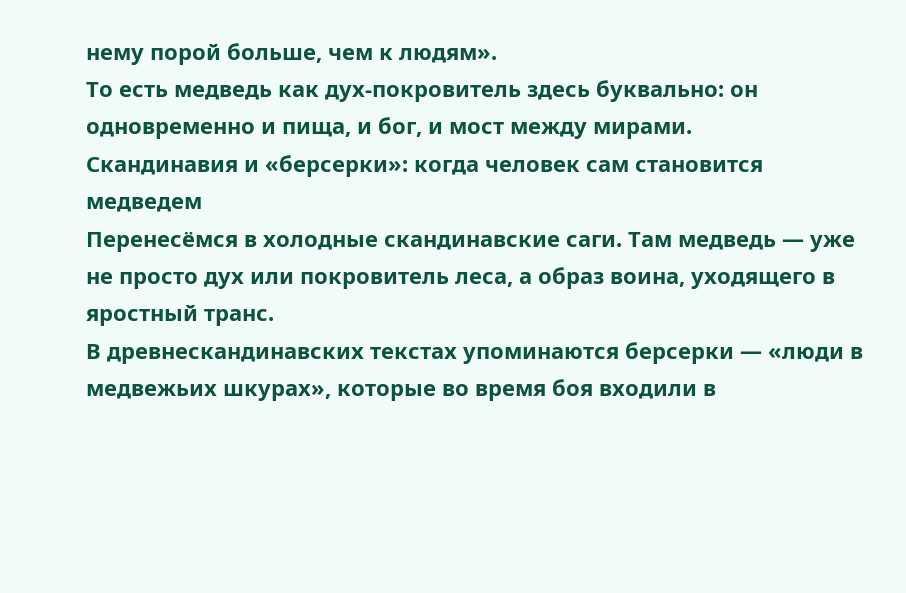нему порой больше, чем к людям».
То есть медведь как дух-покровитель здесь буквально: он одновременно и пища, и бог, и мост между мирами.
Скандинавия и «берсерки»: когда человек сам становится медведем
Перенесёмся в холодные скандинавские саги. Там медведь — уже не просто дух или покровитель леса, а образ воина, уходящего в яростный транс.
В древнескандинавских текстах упоминаются берсерки — «люди в медвежьих шкурах», которые во время боя входили в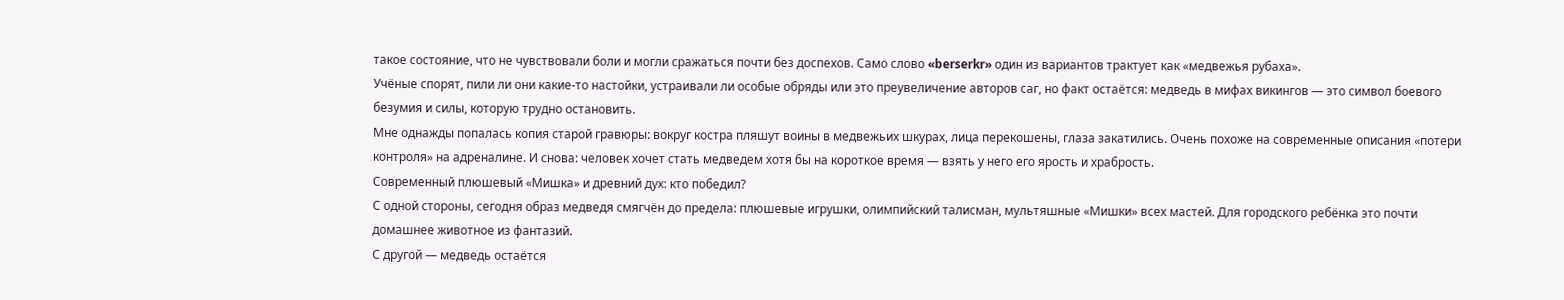такое состояние, что не чувствовали боли и могли сражаться почти без доспехов. Само слово «berserkr» один из вариантов трактует как «медвежья рубаха».
Учёные спорят, пили ли они какие-то настойки, устраивали ли особые обряды или это преувеличение авторов саг, но факт остаётся: медведь в мифах викингов — это символ боевого безумия и силы, которую трудно остановить.
Мне однажды попалась копия старой гравюры: вокруг костра пляшут воины в медвежьих шкурах, лица перекошены, глаза закатились. Очень похоже на современные описания «потери контроля» на адреналине. И снова: человек хочет стать медведем хотя бы на короткое время — взять у него его ярость и храбрость.
Современный плюшевый «Мишка» и древний дух: кто победил?
С одной стороны, сегодня образ медведя смягчён до предела: плюшевые игрушки, олимпийский талисман, мультяшные «Мишки» всех мастей. Для городского ребёнка это почти домашнее животное из фантазий.
С другой — медведь остаётся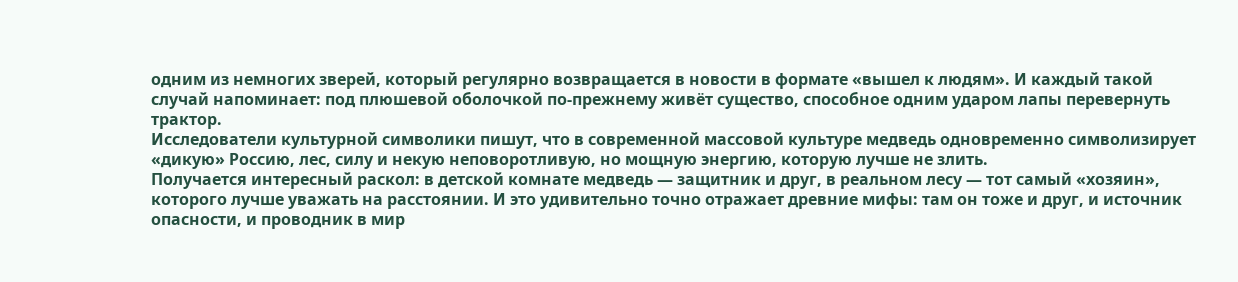одним из немногих зверей, который регулярно возвращается в новости в формате «вышел к людям». И каждый такой случай напоминает: под плюшевой оболочкой по-прежнему живёт существо, способное одним ударом лапы перевернуть трактор.
Исследователи культурной символики пишут, что в современной массовой культуре медведь одновременно символизирует «дикую» Россию, лес, силу и некую неповоротливую, но мощную энергию, которую лучше не злить.
Получается интересный раскол: в детской комнате медведь — защитник и друг, в реальном лесу — тот самый «хозяин», которого лучше уважать на расстоянии. И это удивительно точно отражает древние мифы: там он тоже и друг, и источник опасности, и проводник в мир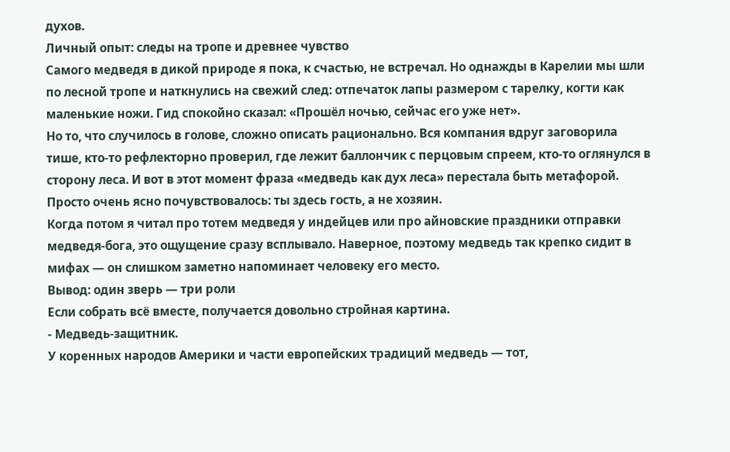духов.
Личный опыт: следы на тропе и древнее чувство
Самого медведя в дикой природе я пока, к счастью, не встречал. Но однажды в Карелии мы шли по лесной тропе и наткнулись на свежий след: отпечаток лапы размером с тарелку, когти как маленькие ножи. Гид спокойно сказал: «Прошёл ночью, сейчас его уже нет».
Но то, что случилось в голове, сложно описать рационально. Вся компания вдруг заговорила тише, кто-то рефлекторно проверил, где лежит баллончик с перцовым спреем, кто-то оглянулся в сторону леса. И вот в этот момент фраза «медведь как дух леса» перестала быть метафорой. Просто очень ясно почувствовалось: ты здесь гость, а не хозяин.
Когда потом я читал про тотем медведя у индейцев или про айновские праздники отправки медведя-бога, это ощущение сразу всплывало. Наверное, поэтому медведь так крепко сидит в мифах — он слишком заметно напоминает человеку его место.
Вывод: один зверь — три роли
Если собрать всё вместе, получается довольно стройная картина.
- Медведь-защитник.
У коренных народов Америки и части европейских традиций медведь — тот,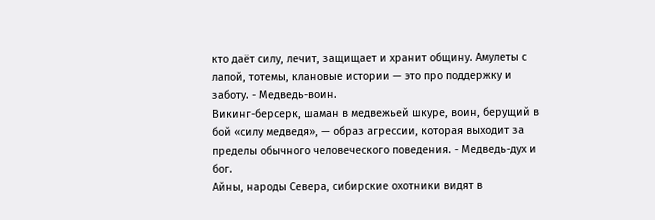кто даёт силу, лечит, защищает и хранит общину. Амулеты с лапой, тотемы, клановые истории — это про поддержку и заботу. - Медведь-воин.
Викинг-берсерк, шаман в медвежьей шкуре, воин, берущий в бой «силу медведя», — образ агрессии, которая выходит за пределы обычного человеческого поведения. - Медведь-дух и бог.
Айны, народы Севера, сибирские охотники видят в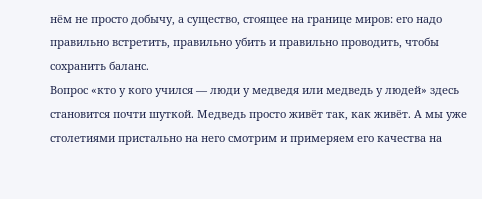нём не просто добычу, а существо, стоящее на границе миров: его надо правильно встретить, правильно убить и правильно проводить, чтобы сохранить баланс.
Вопрос «кто у кого учился — люди у медведя или медведь у людей» здесь становится почти шуткой. Медведь просто живёт так, как живёт. А мы уже столетиями пристально на него смотрим и примеряем его качества на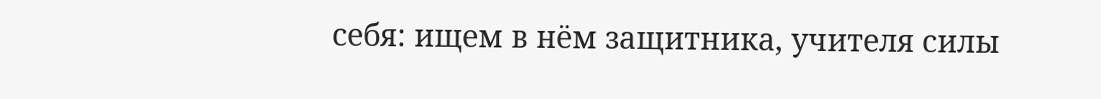себя: ищем в нём защитника, учителя силы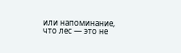или напоминание, что лес — это не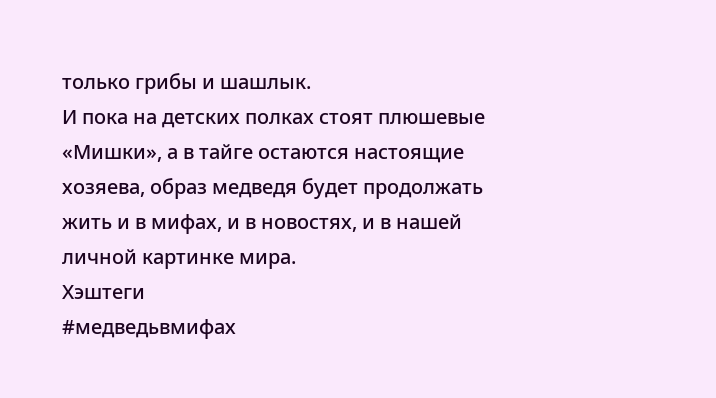только грибы и шашлык.
И пока на детских полках стоят плюшевые «Мишки», а в тайге остаются настоящие хозяева, образ медведя будет продолжать жить и в мифах, и в новостях, и в нашей личной картинке мира.
Хэштеги
#медведьвмифах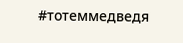#тотеммедведя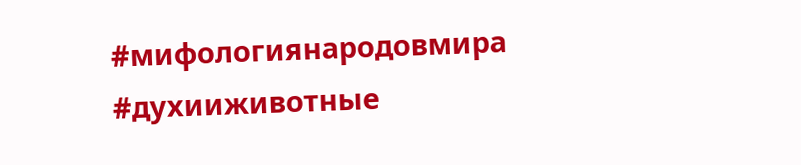#мифологиянародовмира #духииживотные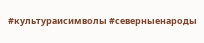#культураисимволы #северныенароды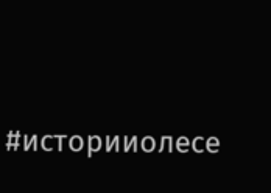#историиолесе